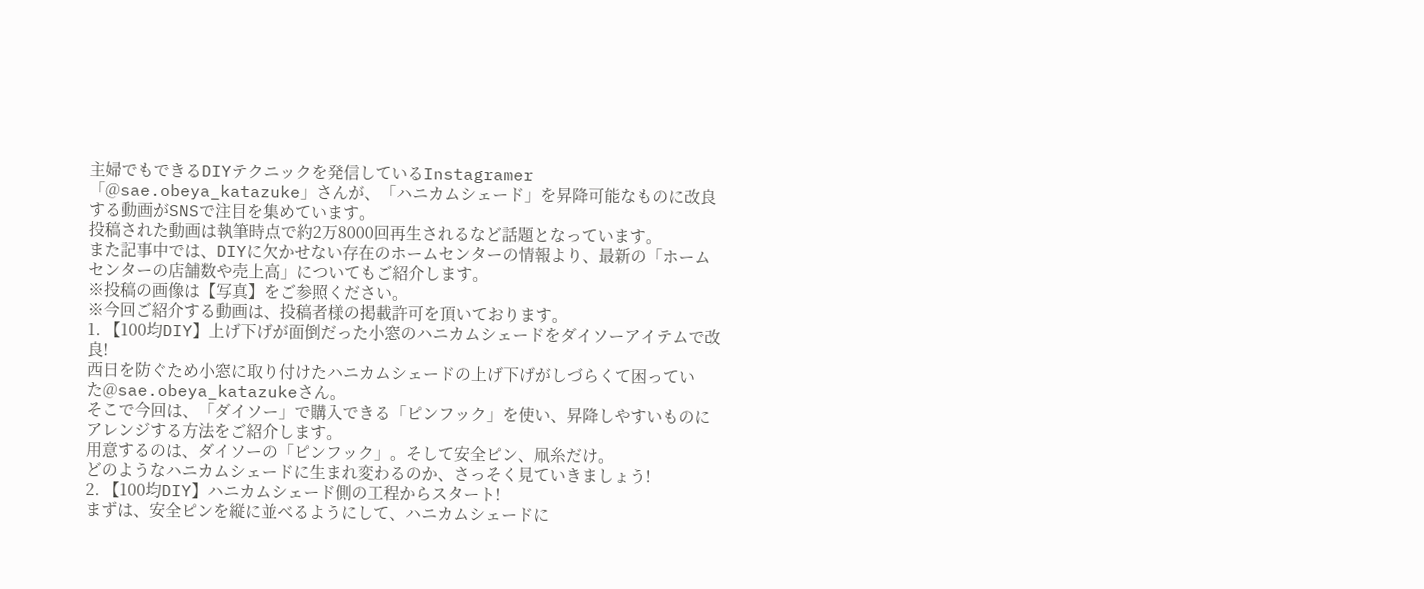主婦でもできるDIYテクニックを発信しているInstagramer「@sae.obeya_katazuke」さんが、「ハニカムシェード」を昇降可能なものに改良する動画がSNSで注目を集めています。
投稿された動画は執筆時点で約2万8000回再生されるなど話題となっています。
また記事中では、DIYに欠かせない存在のホームセンターの情報より、最新の「ホームセンターの店舗数や売上高」についてもご紹介します。
※投稿の画像は【写真】をご参照ください。
※今回ご紹介する動画は、投稿者様の掲載許可を頂いております。
1. 【100均DIY】上げ下げが面倒だった小窓のハニカムシェードをダイソーアイテムで改良!
西日を防ぐため小窓に取り付けたハニカムシェードの上げ下げがしづらくて困っていた@sae.obeya_katazukeさん。
そこで今回は、「ダイソー」で購入できる「ピンフック」を使い、昇降しやすいものにアレンジする方法をご紹介します。
用意するのは、ダイソーの「ピンフック」。そして安全ピン、凧糸だけ。
どのようなハニカムシェードに生まれ変わるのか、さっそく見ていきましょう!
2. 【100均DIY】ハニカムシェード側の工程からスタート!
まずは、安全ピンを縦に並べるようにして、ハニカムシェードに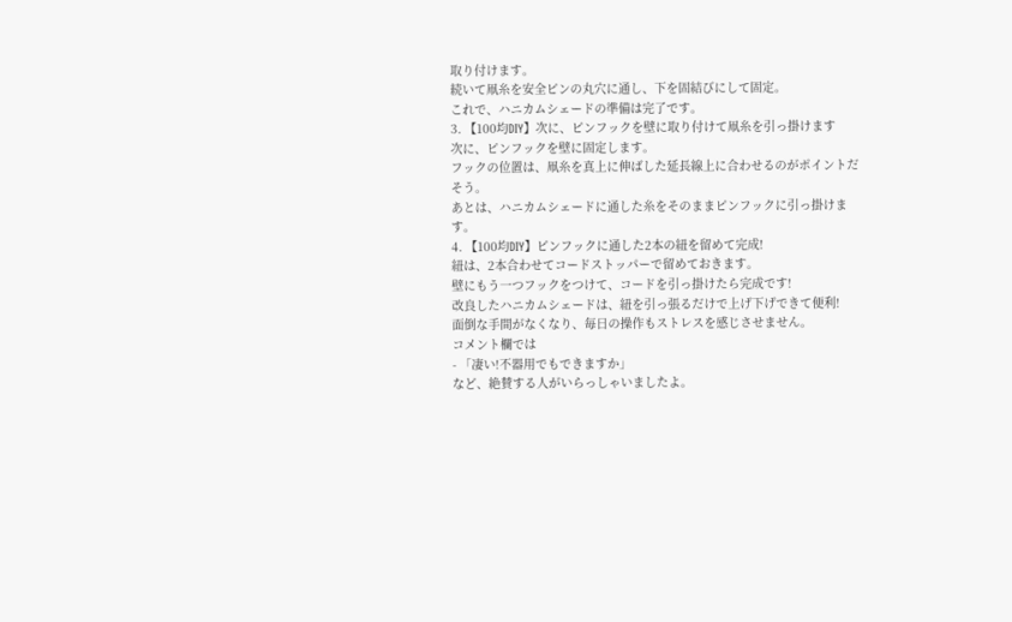取り付けます。
続いて凧糸を安全ピンの丸穴に通し、下を固結びにして固定。
これで、ハニカムシェードの準備は完了です。
3. 【100均DIY】次に、ピンフックを壁に取り付けて凧糸を引っ掛けます
次に、ピンフックを壁に固定します。
フックの位置は、凧糸を真上に伸ばした延長線上に合わせるのがポイントだそう。
あとは、ハニカムシェードに通した糸をそのままピンフックに引っ掛けます。
4. 【100均DIY】ピンフックに通した2本の紐を留めて完成!
紐は、2本合わせてコードストッパーで留めておきます。
壁にもう一つフックをつけて、コードを引っ掛けたら完成です!
改良したハニカムシェードは、紐を引っ張るだけで上げ下げできて便利!
面倒な手間がなくなり、毎日の操作もストレスを感じさせません。
コメント欄では
- 「凄い!不器用でもできますか」
など、絶賛する人がいらっしゃいましたよ。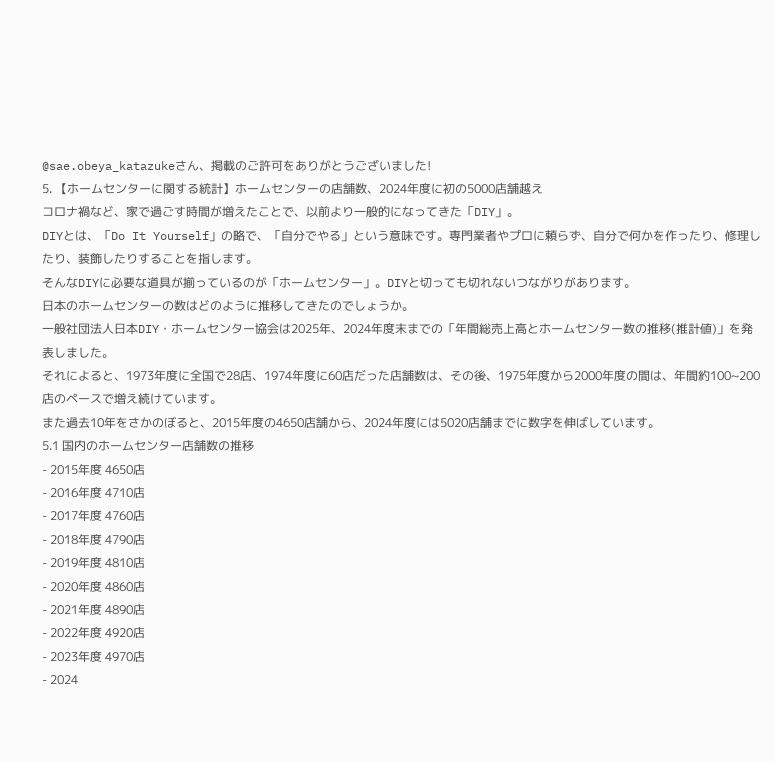@sae.obeya_katazukeさん、掲載のご許可をありがとうございました!
5. 【ホームセンターに関する統計】ホームセンターの店舗数、2024年度に初の5000店舗越え
コロナ禍など、家で過ごす時間が増えたことで、以前より一般的になってきた「DIY」。
DIYとは、「Do It Yourself」の略で、「自分でやる」という意味です。専門業者やプロに頼らず、自分で何かを作ったり、修理したり、装飾したりすることを指します。
そんなDIYに必要な道具が揃っているのが「ホームセンター」。DIYと切っても切れないつながりがあります。
日本のホームセンターの数はどのように推移してきたのでしょうか。
一般社団法人日本DIY・ホームセンター協会は2025年、2024年度末までの「年間総売上高とホームセンター数の推移(推計値)」を発表しました。
それによると、1973年度に全国で28店、1974年度に60店だった店舗数は、その後、1975年度から2000年度の間は、年間約100~200店のペースで増え続けています。
また過去10年をさかのぼると、2015年度の4650店舗から、2024年度には5020店舗までに数字を伸ばしています。
5.1 国内のホームセンター店舗数の推移
- 2015年度 4650店
- 2016年度 4710店
- 2017年度 4760店
- 2018年度 4790店
- 2019年度 4810店
- 2020年度 4860店
- 2021年度 4890店
- 2022年度 4920店
- 2023年度 4970店
- 2024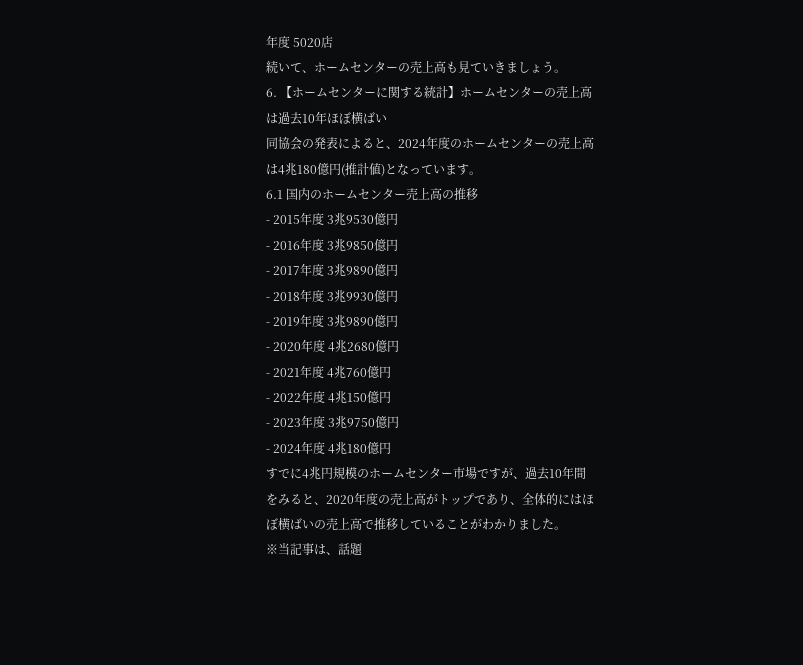年度 5020店
続いて、ホームセンターの売上高も見ていきましょう。
6. 【ホームセンターに関する統計】ホームセンターの売上高は過去10年ほぼ横ばい
同協会の発表によると、2024年度のホームセンターの売上高は4兆180億円(推計値)となっています。
6.1 国内のホームセンター売上高の推移
- 2015年度 3兆9530億円
- 2016年度 3兆9850億円
- 2017年度 3兆9890億円
- 2018年度 3兆9930億円
- 2019年度 3兆9890億円
- 2020年度 4兆2680億円
- 2021年度 4兆760億円
- 2022年度 4兆150億円
- 2023年度 3兆9750億円
- 2024年度 4兆180億円
すでに4兆円規模のホームセンター市場ですが、過去10年間をみると、2020年度の売上高がトップであり、全体的にはほぼ横ばいの売上高で推移していることがわかりました。
※当記事は、話題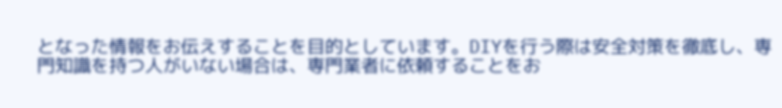となった情報をお伝えすることを目的としています。DIYを行う際は安全対策を徹底し、専門知識を持つ人がいない場合は、専門業者に依頼することをお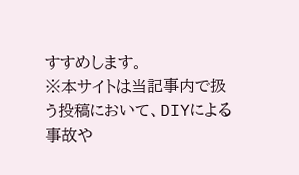すすめします。
※本サイトは当記事内で扱う投稿において、DIYによる事故や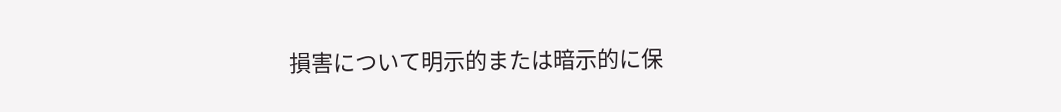損害について明示的または暗示的に保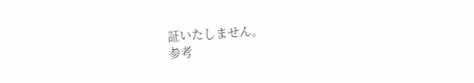証いたしません。
参考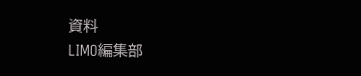資料
LIMO編集部